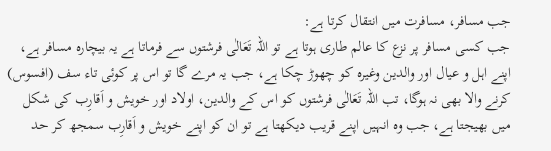جب مسافر، مسافرت میں انتقال کرتا ہے:
جب کسی مسافر پر نزع کا عالم طاری ہوتا ہے تو اللہ تَعَالٰی فرشتوں سے فرماتا ہے یہ بیچارہ مسافر ہے، اپنے اہل و عیال اور والدین وغیرہ کو چھوڑ چکا ہے، جب یہ مرے گا تو اس پر کوئی تاء سف (افسوس) کرنے والا بھی نہ ہوگا، تب اللہ تَعَالٰی فرشتوں کو اس کے والدین، اولاد اور خویش و اَقارِب کی شکل میں بھیجتا ہے، جب وہ انہیں اپنے قریب دیکھتا ہے تو ان کو اپنے خویش و اَقارِب سمجھ کر حد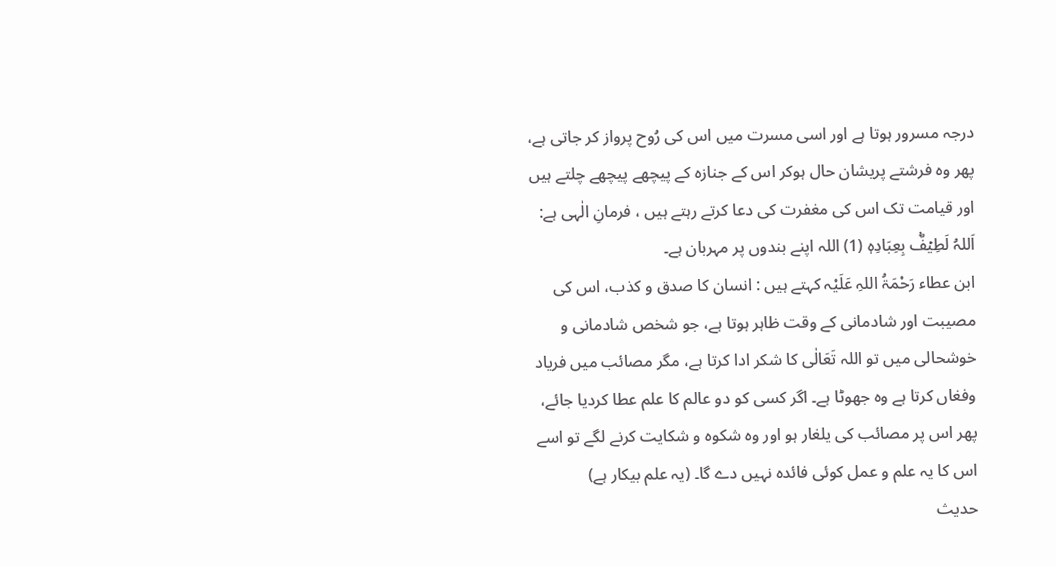درجہ مسرور ہوتا ہے اور اسی مسرت میں اس کی رُوح پرواز کر جاتی ہے، پھر وہ فرشتے پریشان حال ہوکر اس کے جنازہ کے پیچھے پیچھے چلتے ہیں اور قیامت تک اس کی مغفرت کی دعا کرتے رہتے ہیں ، فرمانِ الٰہی ہے:
اَللہُ لَطِیۡفٌۢ بِعِبَادِہٖ (1) اللہ اپنے بندوں پر مہربان ہے۔
ابن عطاء رَحْمَۃُ اللہِ عَلَیْہ کہتے ہیں : انسان کا صدق و کذب، اس کی مصیبت اور شادمانی کے وقت ظاہر ہوتا ہے، جو شخص شادمانی و خوشحالی میں تو اللہ تَعَالٰی کا شکر ادا کرتا ہے، مگر مصائب میں فریاد وفغاں کرتا ہے وہ جھوٹا ہے۔ اگر کسی کو دو عالم کا علم عطا کردیا جائے، پھر اس پر مصائب کی یلغار ہو اور وہ شکوہ و شکایت کرنے لگے تو اسے اس کا یہ علم و عمل کوئی فائدہ نہیں دے گا۔ (یہ علم بیکار ہے)
حدیث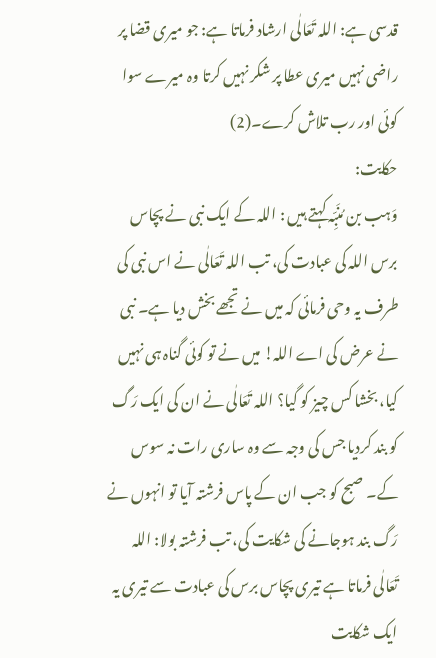قدسی ہے: اللہ تَعَالٰی ارشاد فرماتا ہے: جو میری قضا پر راضی نہیں میری عطا پر شکر نہیں کرتا وہ میرے سوا کوئی اور رب تلاش کرے۔(2)
حکایت:
وَہب بن مُنَبِّہ کہتے ہیں : اللہ کے ایک نبی نے پچاس برس اللہ کی عبادت کی، تب اللہ تَعَالٰی نے اس نبی کی طرف یہ وحی فرمائی کہ میں نے تجھے بخش دیا ہے۔ نبی نے عرض کی اے اللہ! میں نے تو کوئی گناہ ہی نہیں کیا، بخشا کس چیز کو گیا؟ اللہ تَعَالٰی نے ان کی ایک رَگ کو بند کردیا جس کی وجہ سے وہ ساری رات نہ سوس کے۔ صبح کو جب ان کے پاس فرشتہ آیا تو انہوں نے رَگ بند ہوجانے کی شکایت کی، تب فرشتہ بولا: اللہ تَعَالٰی فرماتا ہے تیری پچاس برس کی عبادت سے تیری یہ ایک شکایت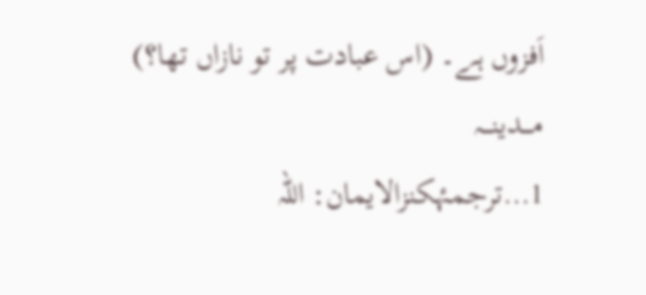اَفزوں ہے۔ (اس عبادت پر تو نازاں تھا؟)
مـــدینـــہ
1…ترجمۂکنزالایمان: اللہ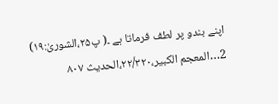اپنے بندو پر لطف فرماتا ہے ۔( پ۲۵،الشوریٰ:۱۹)
2…المعجم الکبیر،۲۲/۳۲۰،الحدیث ۸۰۷